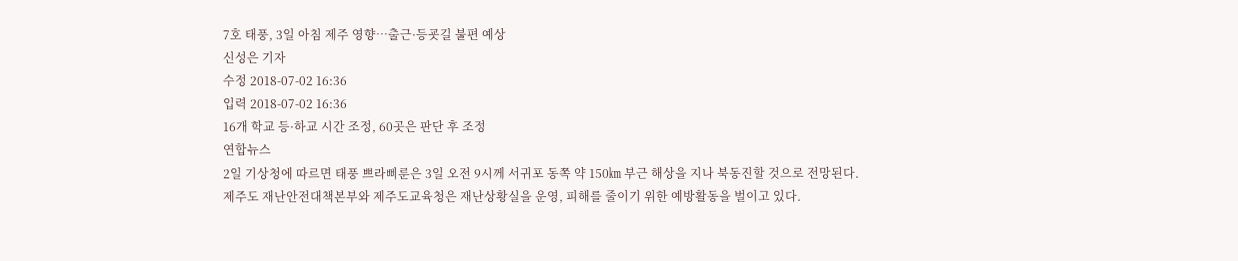7호 태풍, 3일 아침 제주 영향…출근·등굣길 불편 예상
신성은 기자
수정 2018-07-02 16:36
입력 2018-07-02 16:36
16개 학교 등·하교 시간 조정, 60곳은 판단 후 조정
연합뉴스
2일 기상청에 따르면 태풍 쁘라삐룬은 3일 오전 9시께 서귀포 동쪽 약 150㎞ 부근 해상을 지나 북동진할 것으로 전망된다.
제주도 재난안전대책본부와 제주도교육청은 재난상황실을 운영, 피해를 줄이기 위한 예방활동을 벌이고 있다.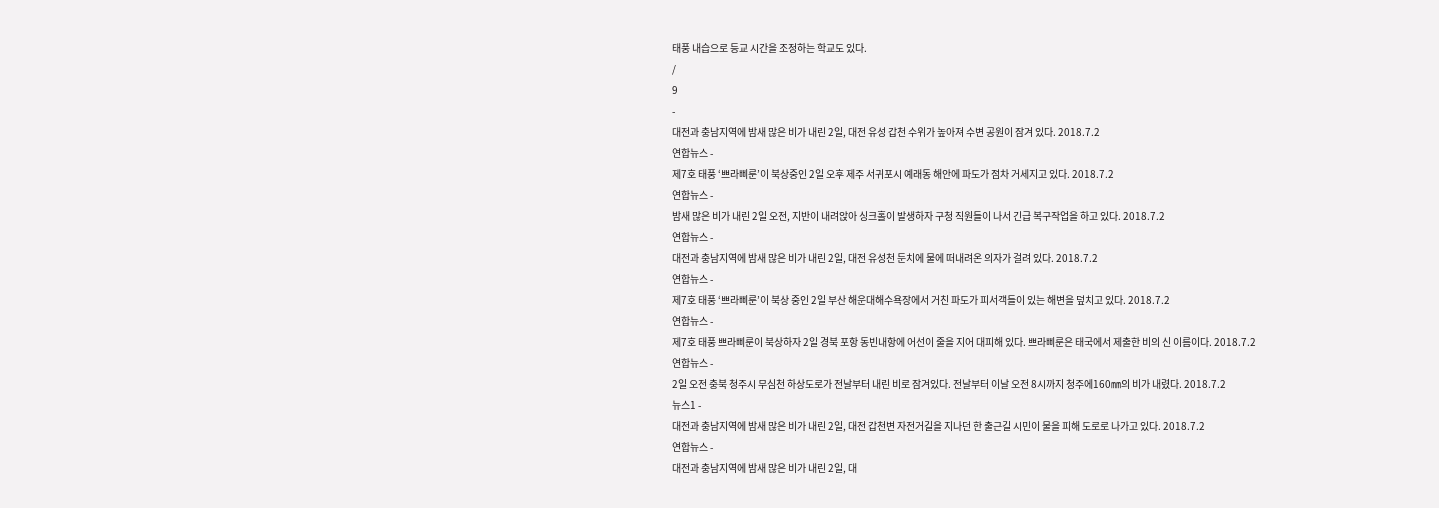태풍 내습으로 등교 시간을 조정하는 학교도 있다.
/
9
-
대전과 충남지역에 밤새 많은 비가 내린 2일, 대전 유성 갑천 수위가 높아져 수변 공원이 잠겨 있다. 2018.7.2
연합뉴스 -
제7호 태풍 ‘쁘라삐룬’이 북상중인 2일 오후 제주 서귀포시 예래동 해안에 파도가 점차 거세지고 있다. 2018.7.2
연합뉴스 -
밤새 많은 비가 내린 2일 오전, 지반이 내려앉아 싱크홀이 발생하자 구청 직원들이 나서 긴급 복구작업을 하고 있다. 2018.7.2
연합뉴스 -
대전과 충남지역에 밤새 많은 비가 내린 2일, 대전 유성천 둔치에 물에 떠내려온 의자가 걸려 있다. 2018.7.2
연합뉴스 -
제7호 태풍 ‘쁘라삐룬’이 북상 중인 2일 부산 해운대해수욕장에서 거친 파도가 피서객들이 있는 해변을 덮치고 있다. 2018.7.2
연합뉴스 -
제7호 태풍 쁘라삐룬이 북상하자 2일 경북 포항 동빈내항에 어선이 줄을 지어 대피해 있다. 쁘라삐룬은 태국에서 제출한 비의 신 이름이다. 2018.7.2
연합뉴스 -
2일 오전 충북 청주시 무심천 하상도로가 전날부터 내린 비로 잠겨있다. 전날부터 이날 오전 8시까지 청주에160㎜의 비가 내렸다. 2018.7.2
뉴스1 -
대전과 충남지역에 밤새 많은 비가 내린 2일, 대전 갑천변 자전거길을 지나던 한 출근길 시민이 물을 피해 도로로 나가고 있다. 2018.7.2
연합뉴스 -
대전과 충남지역에 밤새 많은 비가 내린 2일, 대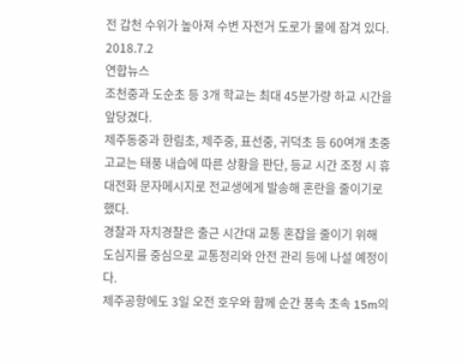전 갑천 수위가 높아져 수변 자전거 도로가 물에 잠겨 있다. 2018.7.2
연합뉴스
조천중과 도순초 등 3개 학교는 최대 45분가량 하교 시간을 앞당겼다.
제주동중과 한림초, 제주중, 표선중, 귀덕초 등 60여개 초중고교는 태풍 내습에 따른 상황을 판단, 등교 시간 조정 시 휴대전화 문자메시지로 전교생에게 발송해 혼란을 줄이기로 했다.
경찰과 자치경찰은 출근 시간대 교통 혼잡을 줄이기 위해 도심지를 중심으로 교통정리와 안전 관리 등에 나설 예정이다.
제주공항에도 3일 오전 호우와 함께 순간 풍속 초속 15m의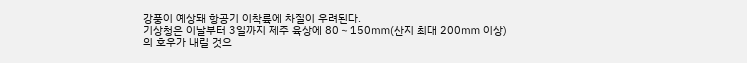강풍이 예상돼 항공기 이착륙에 차질이 우려된다.
기상청은 이날부터 3일까지 제주 육상에 80∼150㎜(산지 최대 200㎜ 이상)의 호우가 내릴 것으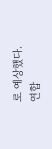로 예상했다.
연합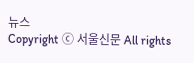뉴스
Copyright ⓒ 서울신문 All rights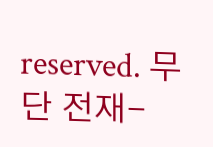reserved. 무단 전재-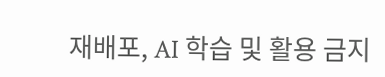재배포, AI 학습 및 활용 금지